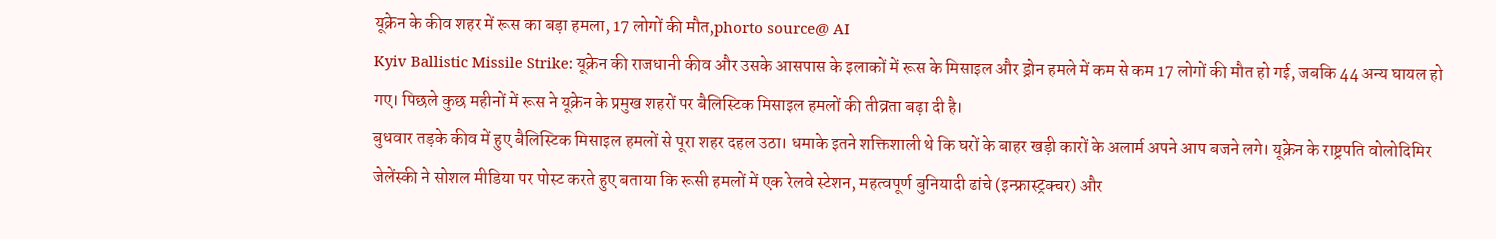यूक्रेन के कीव शहर में रूस का बड़ा हमला, 17 लोगों की मौत,phorto source@ AI
Kyiv Ballistic Missile Strike: यूक्रेन की राजधानी कीव और उसके आसपास के इलाकों में रूस के मिसाइल और ड्रोन हमले में कम से कम 17 लोगों की मौत हो गई, जबकि 44 अन्य घायल हो गए। पिछले कुछ महीनों में रूस ने यूक्रेन के प्रमुख शहरों पर बैलिस्टिक मिसाइल हमलों की तीव्रता बढ़ा दी है।
बुधवार तड़के कीव में हुए बैलिस्टिक मिसाइल हमलों से पूरा शहर दहल उठा। धमाके इतने शक्तिशाली थे कि घरों के बाहर खड़ी कारों के अलार्म अपने आप बजने लगे। यूक्रेन के राष्ट्रपति वोलोदिमिर जेलेंस्की ने सोशल मीडिया पर पोस्ट करते हुए बताया कि रूसी हमलों में एक रेलवे स्टेशन, महत्वपूर्ण बुनियादी ढांचे (इन्फ्रास्ट्रक्चर) और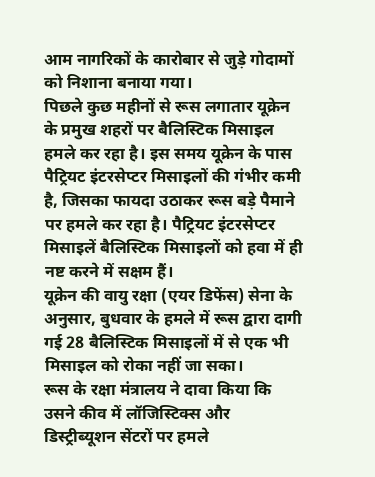आम नागरिकों के कारोबार से जुड़े गोदामों को निशाना बनाया गया।
पिछले कुछ महीनों से रूस लगातार यूक्रेन के प्रमुख शहरों पर बैलिस्टिक मिसाइल हमले कर रहा है। इस समय यूक्रेन के पास पैट्रियट इंटरसेप्टर मिसाइलों की गंभीर कमी है, जिसका फायदा उठाकर रूस बड़े पैमाने पर हमले कर रहा है। पैट्रियट इंटरसेप्टर मिसाइलें बैलिस्टिक मिसाइलों को हवा में ही नष्ट करने में सक्षम हैं।
यूक्रेन की वायु रक्षा (एयर डिफेंस) सेना के अनुसार, बुधवार के हमले में रूस द्वारा दागी गई 28 बैलिस्टिक मिसाइलों में से एक भी मिसाइल को रोका नहीं जा सका।
रूस के रक्षा मंत्रालय ने दावा किया कि उसने कीव में लॉजिस्टिक्स और डिस्ट्रीब्यूशन सेंटरों पर हमले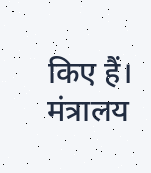किए हैं। मंत्रालय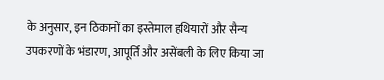के अनुसार, इन ठिकानों का इस्तेमाल हथियारों और सैन्य उपकरणों के भंडारण, आपूर्ति और असेंबली के लिए किया जा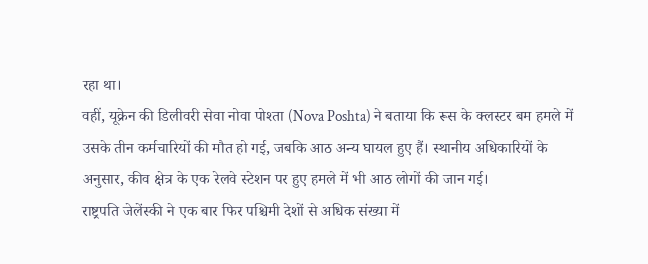रहा था।
वहीं, यूक्रेन की डिलीवरी सेवा नोवा पोश्ता (Nova Poshta) ने बताया कि रूस के क्लस्टर बम हमले में उसके तीन कर्मचारियों की मौत हो गई, जबकि आठ अन्य घायल हुए हैं। स्थानीय अधिकारियों के अनुसार, कीव क्षेत्र के एक रेलवे स्टेशन पर हुए हमले में भी आठ लोगों की जान गई।
राष्ट्रपति जेलेंस्की ने एक बार फिर पश्चिमी देशों से अधिक संख्या में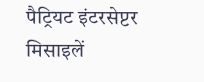पैट्रियट इंटरसेप्टर मिसाइलें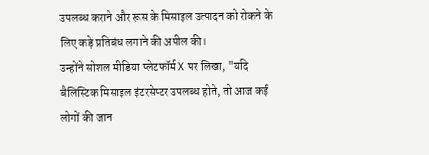उपलब्ध कराने और रूस के मिसाइल उत्पादन को रोकने के लिए कड़े प्रतिबंध लगाने की अपील की।
उन्होंने सोशल मीडिया प्लेटफॉर्म X पर लिखा, "यदि बैलिस्टिक मिसाइल इंटरसेप्टर उपलब्ध होते, तो आज कई लोगों की जान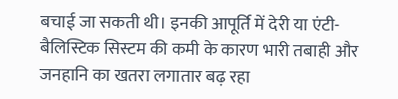बचाई जा सकती थी। इनकी आपूर्ति में देरी या एंटी-बैलिस्टिक सिस्टम की कमी के कारण भारी तबाही और जनहानि का खतरा लगातार बढ़ रहा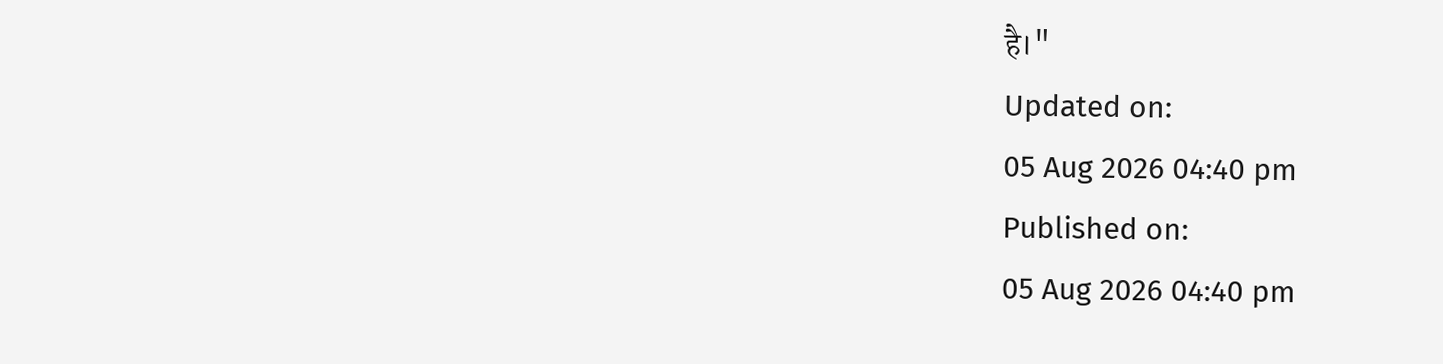है।"
Updated on:
05 Aug 2026 04:40 pm
Published on:
05 Aug 2026 04:40 pm